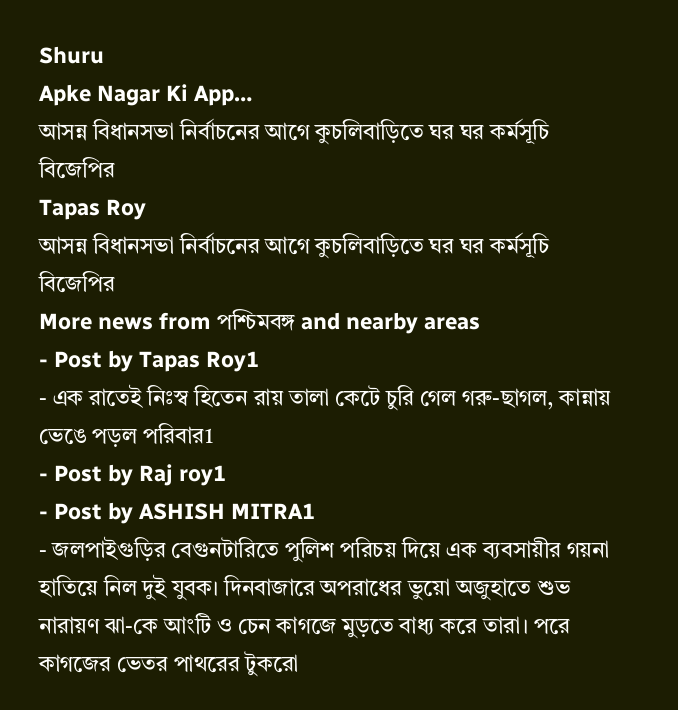Shuru
Apke Nagar Ki App…
আসন্ন বিধানসভা নির্বাচনের আগে কুচলিবাড়িতে ঘর ঘর কর্মসূচি বিজেপির
Tapas Roy
আসন্ন বিধানসভা নির্বাচনের আগে কুচলিবাড়িতে ঘর ঘর কর্মসূচি বিজেপির
More news from পশ্চিমবঙ্গ and nearby areas
- Post by Tapas Roy1
- এক রাতেই নিঃস্ব হিতেন রায় তালা কেটে চুরি গেল গরু-ছাগল, কান্নায় ভেঙে পড়ল পরিবার1
- Post by Raj roy1
- Post by ASHISH MITRA1
- জলপাইগুড়ির বেগুনটারিতে পুলিশ পরিচয় দিয়ে এক ব্যবসায়ীর গয়না হাতিয়ে নিল দুই যুবক। দিনবাজারে অপরাধের ভুয়ো অজুহাতে শুভ নারায়ণ ঝা-কে আংটি ও চেন কাগজে মুড়তে বাধ্য করে তারা। পরে কাগজের ভেতর পাথরের টুকরো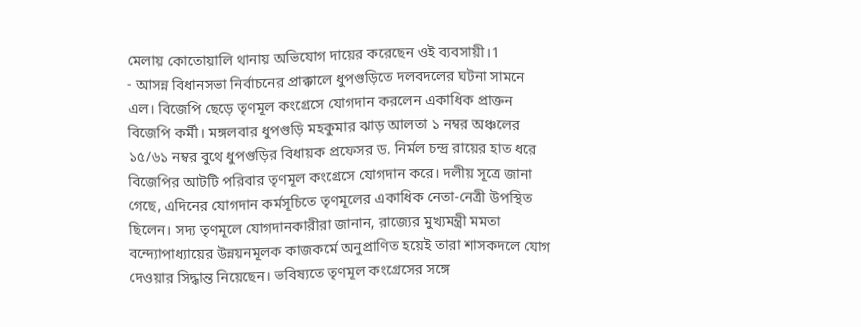মেলায় কোতোয়ালি থানায় অভিযোগ দায়ের করেছেন ওই ব্যবসায়ী।1
- আসন্ন বিধানসভা নির্বাচনের প্রাক্কালে ধুপগুড়িতে দলবদলের ঘটনা সামনে এল। বিজেপি ছেড়ে তৃণমূল কংগ্রেসে যোগদান করলেন একাধিক প্রাক্তন বিজেপি কর্মী। মঙ্গলবার ধুপগুড়ি মহকুমার ঝাড় আলতা ১ নম্বর অঞ্চলের ১৫/৬১ নম্বর বুথে ধুপগুড়ির বিধায়ক প্রফেসর ড. নির্মল চন্দ্র রায়ের হাত ধরে বিজেপির আটটি পরিবার তৃণমূল কংগ্রেসে যোগদান করে। দলীয় সূত্রে জানা গেছে, এদিনের যোগদান কর্মসূচিতে তৃণমূলের একাধিক নেতা-নেত্রী উপস্থিত ছিলেন। সদ্য তৃণমূলে যোগদানকারীরা জানান, রাজ্যের মুখ্যমন্ত্রী মমতা বন্দ্যোপাধ্যায়ের উন্নয়নমূলক কাজকর্মে অনুপ্রাণিত হয়েই তারা শাসকদলে যোগ দেওয়ার সিদ্ধান্ত নিয়েছেন। ভবিষ্যতে তৃণমূল কংগ্রেসের সঙ্গে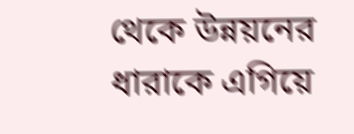থেকে উন্নয়নের ধারাকে এগিয়ে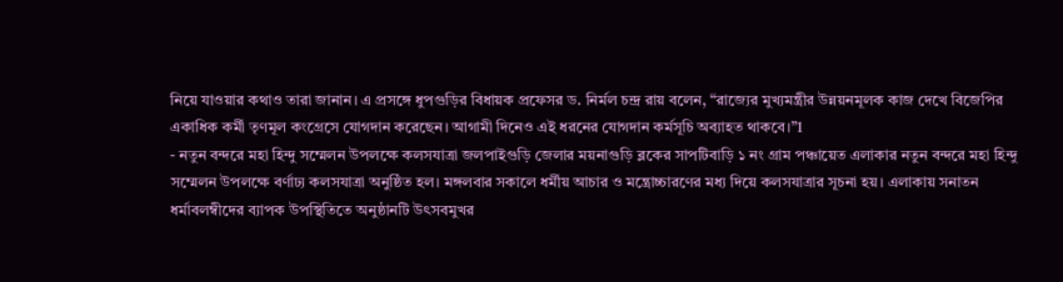নিয়ে যাওয়ার কথাও তারা জানান। এ প্রসঙ্গে ধুপগুড়ির বিধায়ক প্রফেসর ড. নির্মল চন্দ্র রায় বলেন, “রাজ্যের মুখ্যমন্ত্রীর উন্নয়নমূলক কাজ দেখে বিজেপির একাধিক কর্মী তৃণমূল কংগ্রেসে যোগদান করেছেন। আগামী দিনেও এই ধরনের যোগদান কর্মসূচি অব্যাহত থাকবে।”1
- নতুন বন্দরে মহা হিন্দু সম্মেলন উপলক্ষে কলসযাত্রা জলপাইগুড়ি জেলার ময়নাগুড়ি ব্লকের সাপটিবাড়ি ১ নং গ্রাম পঞ্চায়েত এলাকার নতুন বন্দরে মহা হিন্দু সম্মেলন উপলক্ষে বর্ণাঢ্য কলসযাত্রা অনুষ্ঠিত হল। মঙ্গলবার সকালে ধর্মীয় আচার ও মন্ত্রোচ্চারণের মধ্য দিয়ে কলসযাত্রার সূচনা হয়। এলাকায় সনাতন ধর্মাবলম্বীদের ব্যাপক উপস্থিতিতে অনুষ্ঠানটি উৎসবমুখর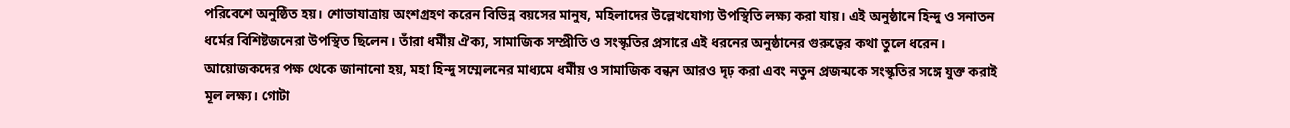পরিবেশে অনুষ্ঠিত হয়। শোভাযাত্রায় অংশগ্রহণ করেন বিভিন্ন বয়সের মানুষ, মহিলাদের উল্লেখযোগ্য উপস্থিতি লক্ষ্য করা যায়। এই অনুষ্ঠানে হিন্দু ও সনাতন ধর্মের বিশিষ্টজনেরা উপস্থিত ছিলেন। তাঁরা ধর্মীয় ঐক্য, সামাজিক সম্প্রীতি ও সংস্কৃতির প্রসারে এই ধরনের অনুষ্ঠানের গুরুত্বের কথা তুলে ধরেন। আয়োজকদের পক্ষ থেকে জানানো হয়, মহা হিন্দু সম্মেলনের মাধ্যমে ধর্মীয় ও সামাজিক বন্ধন আরও দৃঢ় করা এবং নতুন প্রজন্মকে সংস্কৃতির সঙ্গে যুক্ত করাই মূল লক্ষ্য। গোটা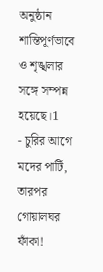অনুষ্ঠান শান্তিপূর্ণভাবে ও শৃঙ্খলার সঙ্গে সম্পন্ন হয়েছে।1
- চুরির আগে মদের পার্টি, তারপর গোয়ালঘর ফাঁকা!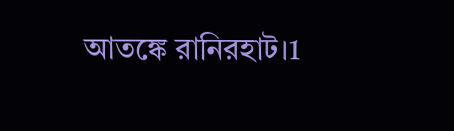আতঙ্কে রানিরহাট।1